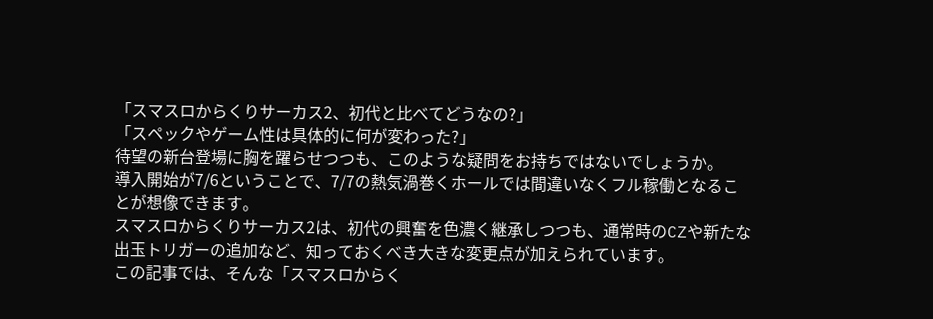「スマスロからくりサーカス2、初代と比べてどうなの?」
「スペックやゲーム性は具体的に何が変わった?」
待望の新台登場に胸を躍らせつつも、このような疑問をお持ちではないでしょうか。
導入開始が7/6ということで、7/7の熱気渦巻くホールでは間違いなくフル稼働となることが想像できます。
スマスロからくりサーカス2は、初代の興奮を色濃く継承しつつも、通常時のCZや新たな出玉トリガーの追加など、知っておくべき大きな変更点が加えられています。
この記事では、そんな「スマスロからく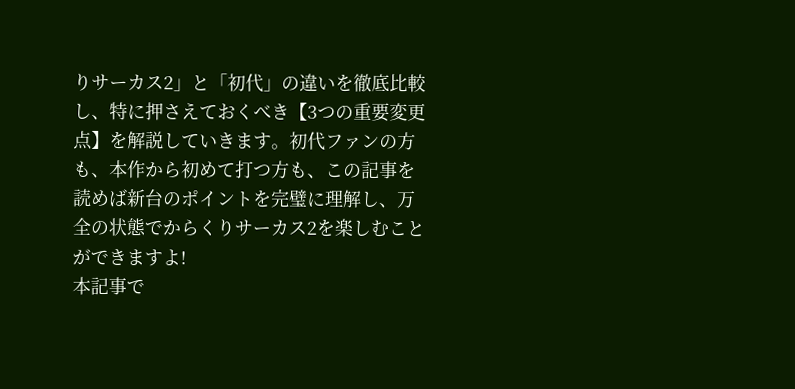りサーカス2」と「初代」の違いを徹底比較し、特に押さえておくべき【3つの重要変更点】を解説していきます。初代ファンの方も、本作から初めて打つ方も、この記事を読めば新台のポイントを完璧に理解し、万全の状態でからくりサーカス2を楽しむことができますよ!
本記事で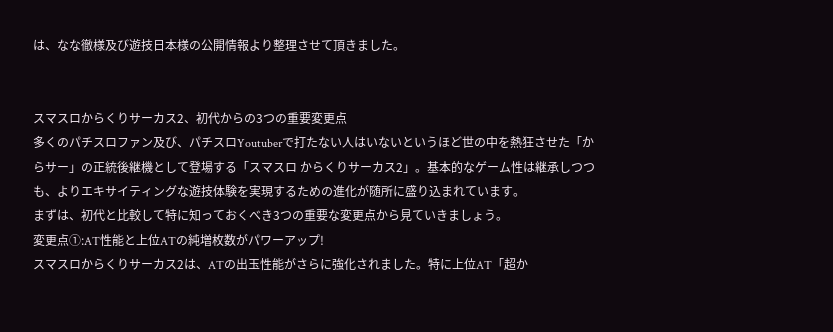は、なな徹様及び遊技日本様の公開情報より整理させて頂きました。


スマスロからくりサーカス2、初代からの3つの重要変更点
多くのパチスロファン及び、パチスロYoutuberで打たない人はいないというほど世の中を熱狂させた「からサー」の正統後継機として登場する「スマスロ からくりサーカス2」。基本的なゲーム性は継承しつつも、よりエキサイティングな遊技体験を実現するための進化が随所に盛り込まれています。
まずは、初代と比較して特に知っておくべき3つの重要な変更点から見ていきましょう。
変更点①:AT性能と上位ATの純増枚数がパワーアップ!
スマスロからくりサーカス2は、ATの出玉性能がさらに強化されました。特に上位AT「超か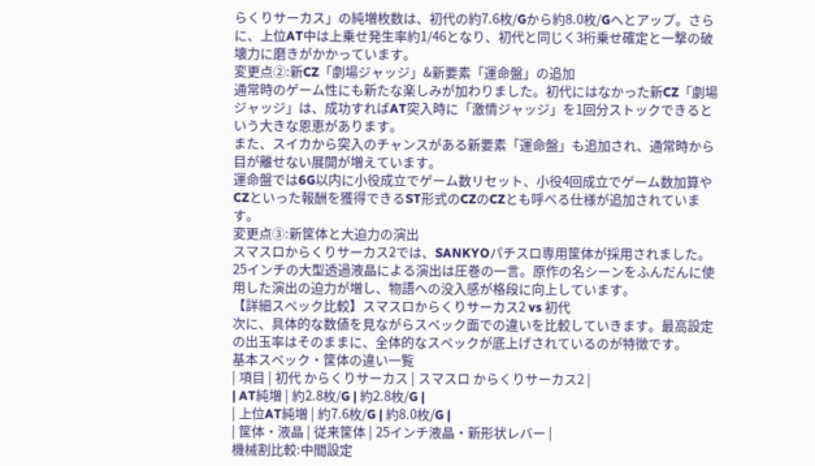らくりサーカス」の純増枚数は、初代の約7.6枚/Gから約8.0枚/Gへとアップ。さらに、上位AT中は上乗せ発生率約1/46となり、初代と同じく3桁乗せ確定と一撃の破壊力に磨きがかかっています。
変更点②:新CZ「劇場ジャッジ」&新要素「運命盤」の追加
通常時のゲーム性にも新たな楽しみが加わりました。初代にはなかった新CZ「劇場ジャッジ」は、成功すればAT突入時に「激情ジャッジ」を1回分ストックできるという大きな恩恵があります。
また、スイカから突入のチャンスがある新要素「運命盤」も追加され、通常時から目が離せない展開が増えています。
運命盤では6G以内に小役成立でゲーム数リセット、小役4回成立でゲーム数加算やCZといった報酬を獲得できるST形式のCZのCZとも呼べる仕様が追加されています。
変更点③:新筐体と大迫力の演出
スマスロからくりサーカス2では、SANKYOパチスロ専用筐体が採用されました。25インチの大型透過液晶による演出は圧巻の一言。原作の名シーンをふんだんに使用した演出の迫力が増し、物語への没入感が格段に向上しています。
【詳細スペック比較】スマスロからくりサーカス2 vs 初代
次に、具体的な数値を見ながらスペック面での違いを比較していきます。最高設定の出玉率はそのままに、全体的なスペックが底上げされているのが特徴です。
基本スペック・筐体の違い一覧
| 項目 | 初代 からくりサーカス | スマスロ からくりサーカス2 |
| AT純増 | 約2.8枚/G | 約2.8枚/G |
| 上位AT純増 | 約7.6枚/G | 約8.0枚/G |
| 筐体・液晶 | 従来筐体 | 25インチ液晶・新形状レバー |
機械割比較:中間設定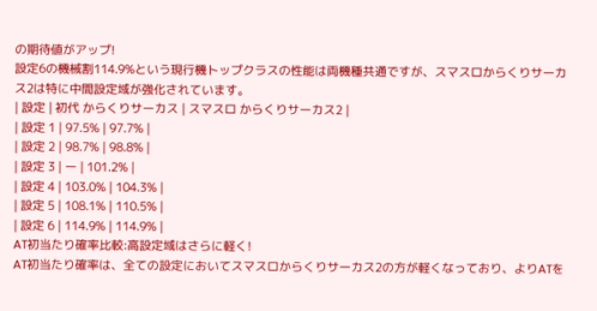の期待値がアップ!
設定6の機械割114.9%という現行機トップクラスの性能は両機種共通ですが、スマスロからくりサーカス2は特に中間設定域が強化されています。
| 設定 | 初代 からくりサーカス | スマスロ からくりサーカス2 |
| 設定 1 | 97.5% | 97.7% |
| 設定 2 | 98.7% | 98.8% |
| 設定 3 | ー | 101.2% |
| 設定 4 | 103.0% | 104.3% |
| 設定 5 | 108.1% | 110.5% |
| 設定 6 | 114.9% | 114.9% |
AT初当たり確率比較:高設定域はさらに軽く!
AT初当たり確率は、全ての設定においてスマスロからくりサーカス2の方が軽くなっており、よりATを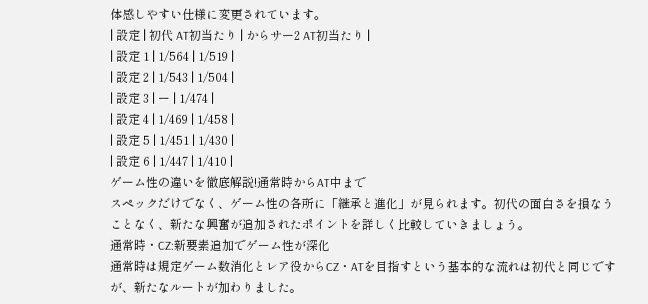体感しやすい仕様に変更されています。
| 設定 | 初代 AT初当たり | からサー2 AT初当たり |
| 設定 1 | 1/564 | 1/519 |
| 設定 2 | 1/543 | 1/504 |
| 設定 3 | ー | 1/474 |
| 設定 4 | 1/469 | 1/458 |
| 設定 5 | 1/451 | 1/430 |
| 設定 6 | 1/447 | 1/410 |
ゲーム性の違いを徹底解説!通常時からAT中まで
スペックだけでなく、ゲーム性の各所に「継承と進化」が見られます。初代の面白さを損なうことなく、新たな興奮が追加されたポイントを詳しく比較していきましょう。
通常時・CZ:新要素追加でゲーム性が深化
通常時は規定ゲーム数消化とレア役からCZ・ATを目指すという基本的な流れは初代と同じですが、新たなルートが加わりました。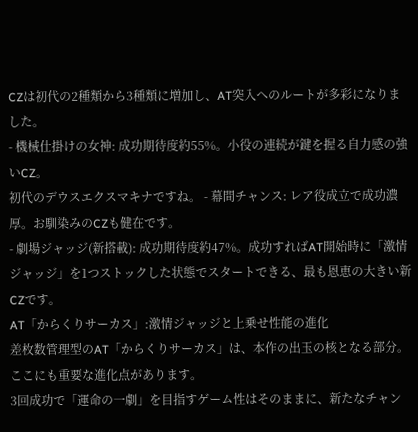CZは初代の2種類から3種類に増加し、AT突入へのルートが多彩になりました。
- 機械仕掛けの女神: 成功期待度約55%。小役の連続が鍵を握る自力感の強いCZ。
初代のデウスエクスマキナですね。 - 幕間チャンス: レア役成立で成功濃厚。お馴染みのCZも健在です。
- 劇場ジャッジ(新搭載): 成功期待度約47%。成功すればAT開始時に「激情ジャッジ」を1つストックした状態でスタートできる、最も恩恵の大きい新CZです。
AT「からくりサーカス」:激情ジャッジと上乗せ性能の進化
差枚数管理型のAT「からくりサーカス」は、本作の出玉の核となる部分。ここにも重要な進化点があります。
3回成功で「運命の一劇」を目指すゲーム性はそのままに、新たなチャン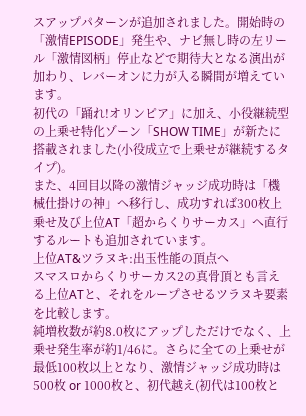スアップパターンが追加されました。開始時の「激情EPISODE」発生や、ナビ無し時の左リール「激情図柄」停止などで期待大となる演出が加わり、レバーオンに力が入る瞬間が増えています。
初代の「踊れ!オリンピア」に加え、小役継続型の上乗せ特化ゾーン「SHOW TIME」が新たに搭載されました(小役成立で上乗せが継続するタイプ)。
また、4回目以降の激情ジャッジ成功時は「機械仕掛けの神」へ移行し、成功すれば300枚上乗せ及び上位AT「超からくりサーカス」へ直行するルートも追加されています。
上位AT&ツラヌキ:出玉性能の頂点へ
スマスロからくりサーカス2の真骨頂とも言える上位ATと、それをループさせるツラヌキ要素を比較します。
純増枚数が約8.0枚にアップしただけでなく、上乗せ発生率が約1/46に。さらに全ての上乗せが最低100枚以上となり、激情ジャッジ成功時は500枚 or 1000枚と、初代越え(初代は100枚と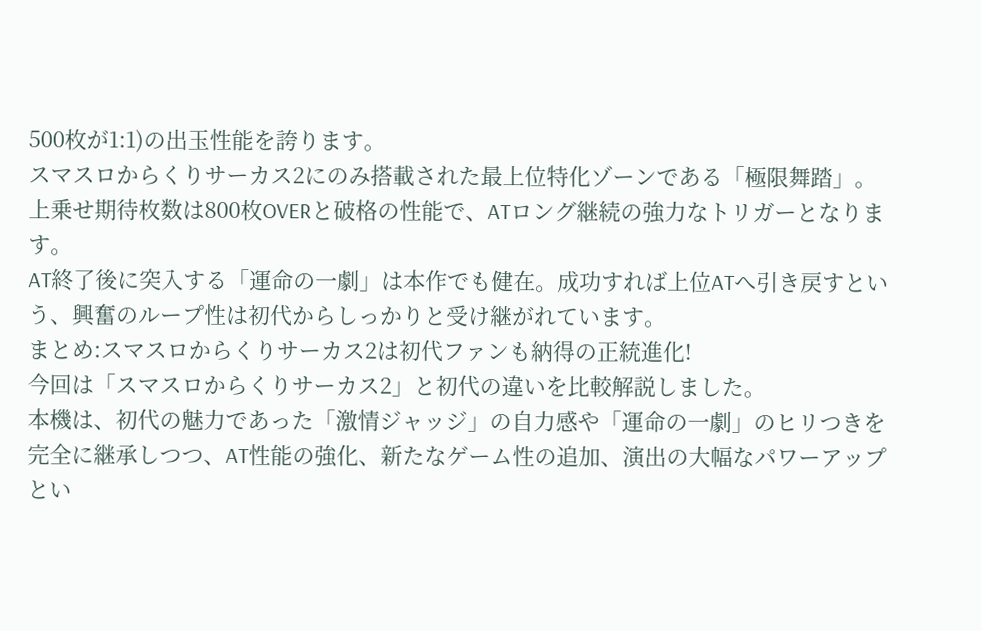500枚が1:1)の出玉性能を誇ります。
スマスロからくりサーカス2にのみ搭載された最上位特化ゾーンである「極限舞踏」。上乗せ期待枚数は800枚OVERと破格の性能で、ATロング継続の強力なトリガーとなります。
AT終了後に突入する「運命の一劇」は本作でも健在。成功すれば上位ATへ引き戻すという、興奮のループ性は初代からしっかりと受け継がれています。
まとめ:スマスロからくりサーカス2は初代ファンも納得の正統進化!
今回は「スマスロからくりサーカス2」と初代の違いを比較解説しました。
本機は、初代の魅力であった「激情ジャッジ」の自力感や「運命の一劇」のヒリつきを完全に継承しつつ、AT性能の強化、新たなゲーム性の追加、演出の大幅なパワーアップとい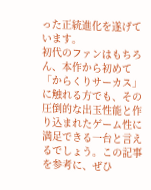った正統進化を遂げています。
初代のファンはもちろん、本作から初めて「からくりサーカス」に触れる方でも、その圧倒的な出玉性能と作り込まれたゲーム性に満足できる一台と言えるでしょう。この記事を参考に、ぜひ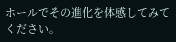ホールでその進化を体感してみてください。